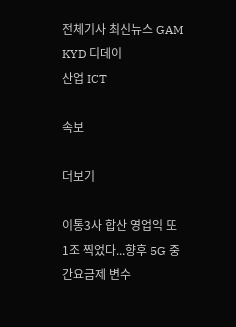전체기사 최신뉴스 GAM
KYD 디데이
산업 ICT

속보

더보기

이통3사 합산 영업익 또 1조 찍었다...향후 5G 중간요금제 변수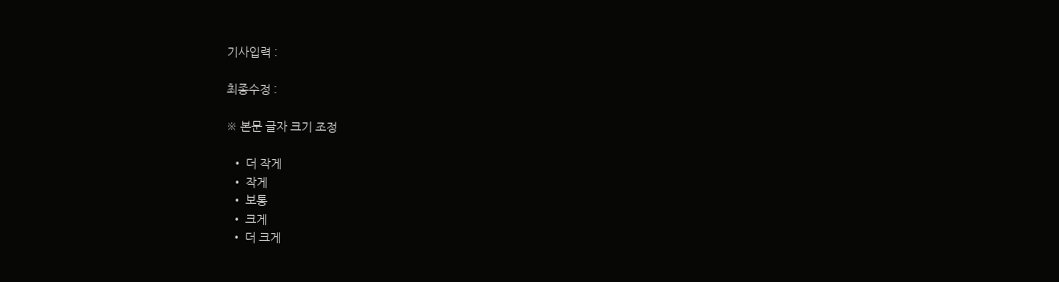기사입력 :

최종수정 :

※ 본문 글자 크기 조정

  • 더 작게
  • 작게
  • 보통
  • 크게
  • 더 크게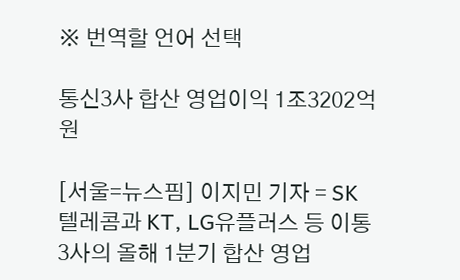※ 번역할 언어 선택

통신3사 합산 영업이익 1조3202억원

[서울=뉴스핌] 이지민 기자 = SK텔레콤과 KT, LG유플러스 등 이통 3사의 올해 1분기 합산 영업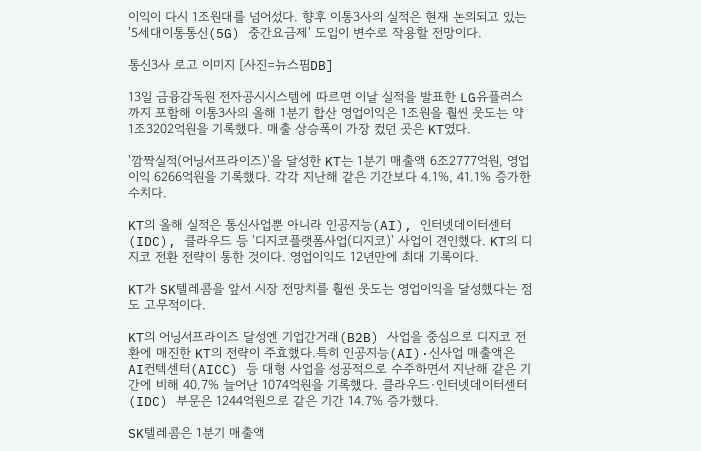이익이 다시 1조원대를 넘어섰다. 향후 이통3사의 실적은 현재 논의되고 있는 '5세대이통통신(5G) 중간요금제' 도입이 변수로 작용할 전망이다.

통신3사 로고 이미지 [사진=뉴스핌DB]

13일 금융감독원 전자공시시스템에 따르면 이날 실적을 발표한 LG유플러스까지 포함해 이통3사의 올해 1분기 합산 영업이익은 1조원을 훨씬 웃도는 약 1조3202억원을 기록했다. 매출 상승폭이 가장 컸던 곳은 KT였다.

'깜짝실적(어닝서프라이즈)'을 달성한 KT는 1분기 매출액 6조2777억원, 영업이익 6266억원을 기록했다. 각각 지난해 같은 기간보다 4.1%, 41.1% 증가한 수치다.

KT의 올해 실적은 통신사업뿐 아니라 인공지능(AI), 인터넷데이터센터(IDC), 클라우드 등 '디지코플랫폼사업(디지코)' 사업이 견인했다. KT의 디지코 전환 전략이 통한 것이다. 영업이익도 12년만에 최대 기록이다.

KT가 SK텔레콤을 앞서 시장 전망치를 훨씬 웃도는 영업이익을 달성했다는 점도 고무적이다.

KT의 어닝서프라이즈 달성엔 기업간거래(B2B) 사업을 중심으로 디지코 전환에 매진한 KT의 전략이 주효했다.특히 인공지능(AI)·신사업 매출액은 AI컨텍센터(AICC) 등 대형 사업을 성공적으로 수주하면서 지난해 같은 기간에 비해 40.7% 늘어난 1074억원을 기록했다. 클라우드·인터넷데이터센터(IDC) 부문은 1244억원으로 같은 기간 14.7% 증가했다.

SK텔레콤은 1분기 매출액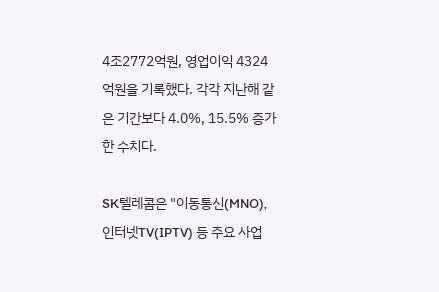4조2772억원, 영업이익 4324억원을 기록했다. 각각 지난해 같은 기간보다 4.0%, 15.5% 증가한 수치다.

SK텔레콤은 "이동통신(MNO), 인터넷TV(IPTV) 등 주요 사업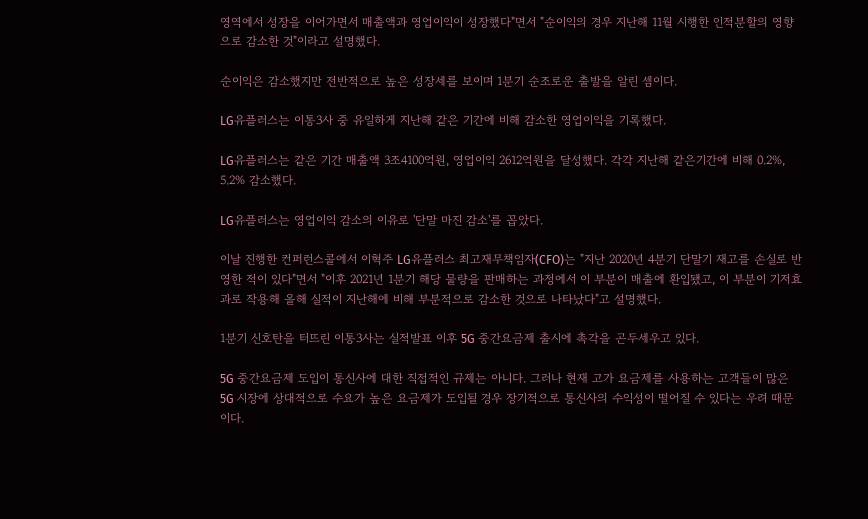영역에서 성장을 이어가면서 매출액과 영업이익이 성장했다"면서 "순이익의 경우 지난해 11월 시행한 인적분할의 영향으로 감소한 것"이라고 설명했다.

순이익은 감소했지만 전반적으로 높은 성장세를 보이며 1분기 순조로운 출발을 알린 셈이다.

LG유플러스는 이통3사 중 유일하게 지난해 같은 기간에 비해 감소한 영업이익을 기록했다.

LG유플러스는 같은 기간 매출액 3조4100억원, 영업이익 2612억원을 달성했다. 각각 지난해 같은기간에 비해 0.2%, 5.2% 감소했다.

LG유플러스는 영업이익 감소의 이유로 '단말 마진 감소'를 꼽았다.

이날 진행한 컨퍼런스콜에서 이혁주 LG유플러스 최고재무책임자(CFO)는 "지난 2020년 4분기 단말기 재고를 손실로 반영한 적이 있다"면서 "이후 2021년 1분기 해당 물량을 판매하는 과정에서 이 부분이 매출에 환입됐고, 이 부분이 기저효과로 작용해 올해 실적이 지난해에 비해 부분적으로 감소한 것으로 나타났다"고 설명했다.

1분기 신호탄을 터뜨린 이통3사는 실적발표 이후 5G 중간요금제 출시에 촉각을 곤두세우고 있다.

5G 중간요금제 도입이 통신사에 대한 직접적인 규제는 아니다. 그러나 현재 고가 요금제를 사용하는 고객들이 많은 5G 시장에 상대적으로 수요가 높은 요금제가 도입될 경우 장기적으로 통신사의 수익성이 떨어질 수 있다는 우려 때문이다.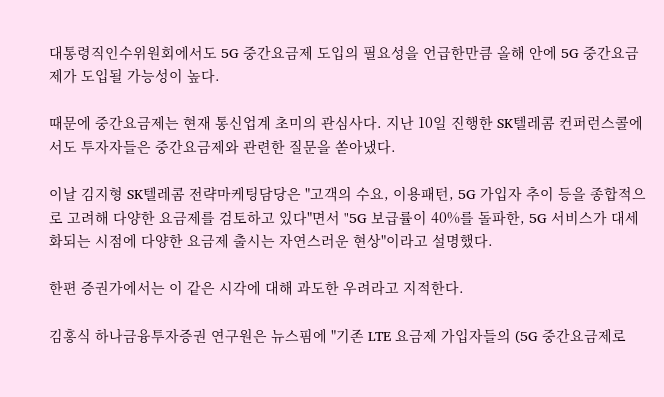대통령직인수위원회에서도 5G 중간요금제 도입의 필요성을 언급한만큼 올해 안에 5G 중간요금제가 도입될 가능성이 높다.

때문에 중간요금제는 현재 통신업계 초미의 관심사다. 지난 10일 진행한 SK텔레콤 컨퍼런스콜에서도 투자자들은 중간요금제와 관련한 질문을 쏟아냈다.

이날 김지형 SK텔레콤 전략마케팅담당은 "고객의 수요, 이용패턴, 5G 가입자 추이 등을 종합적으로 고려해 다양한 요금제를 검토하고 있다"면서 "5G 보급률이 40%를 돌파한, 5G 서비스가 대세화되는 시점에 다양한 요금제 출시는 자연스러운 현상"이라고 설명했다.

한편 증권가에서는 이 같은 시각에 대해 과도한 우려라고 지적한다.

김홍식 하나금융투자증권 연구원은 뉴스핌에 "기존 LTE 요금제 가입자들의 (5G 중간요금제로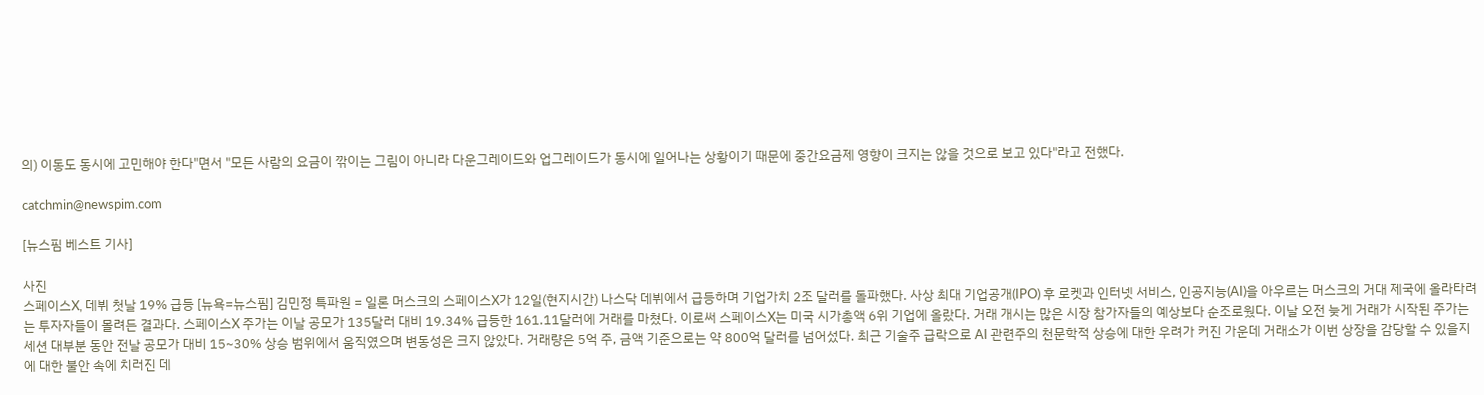의) 이동도 동시에 고민해야 한다"면서 "모든 사람의 요금이 깎이는 그림이 아니라 다운그레이드와 업그레이드가 동시에 일어나는 상황이기 때문에 중간요금제 영향이 크지는 않을 것으로 보고 있다"라고 전했다.

catchmin@newspim.com

[뉴스핌 베스트 기사]

사진
스페이스X, 데뷔 첫날 19% 급등 [뉴욕=뉴스핌] 김민정 특파원 = 일론 머스크의 스페이스X가 12일(현지시간) 나스닥 데뷔에서 급등하며 기업가치 2조 달러를 돌파했다. 사상 최대 기업공개(IPO) 후 로켓과 인터넷 서비스, 인공지능(AI)을 아우르는 머스크의 거대 제국에 올라타려는 투자자들이 몰려든 결과다. 스페이스X 주가는 이날 공모가 135달러 대비 19.34% 급등한 161.11달러에 거래를 마쳤다. 이로써 스페이스X는 미국 시가총액 6위 기업에 올랐다. 거래 개시는 많은 시장 참가자들의 예상보다 순조로웠다. 이날 오전 늦게 거래가 시작된 주가는 세션 대부분 동안 전날 공모가 대비 15~30% 상승 범위에서 움직였으며 변동성은 크지 않았다. 거래량은 5억 주, 금액 기준으로는 약 800억 달러를 넘어섰다. 최근 기술주 급락으로 AI 관련주의 천문학적 상승에 대한 우려가 커진 가운데 거래소가 이번 상장을 감당할 수 있을지에 대한 불안 속에 치러진 데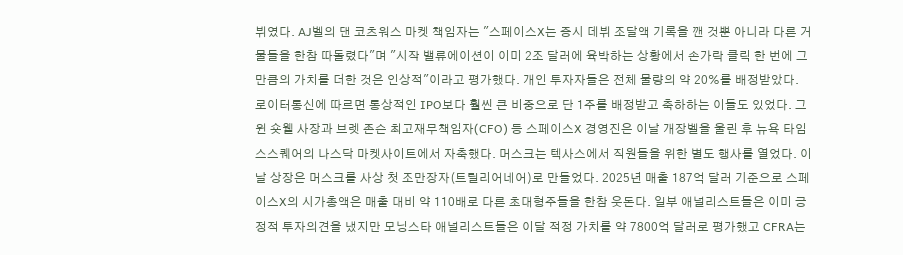뷔였다. AJ벨의 댄 코츠워스 마켓 책임자는 "스페이스X는 증시 데뷔 조달액 기록을 깬 것뿐 아니라 다른 거물들을 한참 따돌렸다"며 "시작 밸류에이션이 이미 2조 달러에 육박하는 상황에서 손가락 클릭 한 번에 그만큼의 가치를 더한 것은 인상적"이라고 평가했다. 개인 투자자들은 전체 물량의 약 20%를 배정받았다. 로이터통신에 따르면 통상적인 IPO보다 훨씬 큰 비중으로 단 1주를 배정받고 축하하는 이들도 있었다. 그윈 숏웰 사장과 브렛 존슨 최고재무책임자(CFO) 등 스페이스X 경영진은 이날 개장벨을 울린 후 뉴욕 타임스스퀘어의 나스닥 마켓사이트에서 자축했다. 머스크는 텍사스에서 직원들을 위한 별도 행사를 열었다. 이날 상장은 머스크를 사상 첫 조만장자(트릴리어네어)로 만들었다. 2025년 매출 187억 달러 기준으로 스페이스X의 시가총액은 매출 대비 약 110배로 다른 초대형주들을 한참 웃돈다. 일부 애널리스트들은 이미 긍정적 투자의견을 냈지만 모닝스타 애널리스트들은 이달 적정 가치를 약 7800억 달러로 평가했고 CFRA는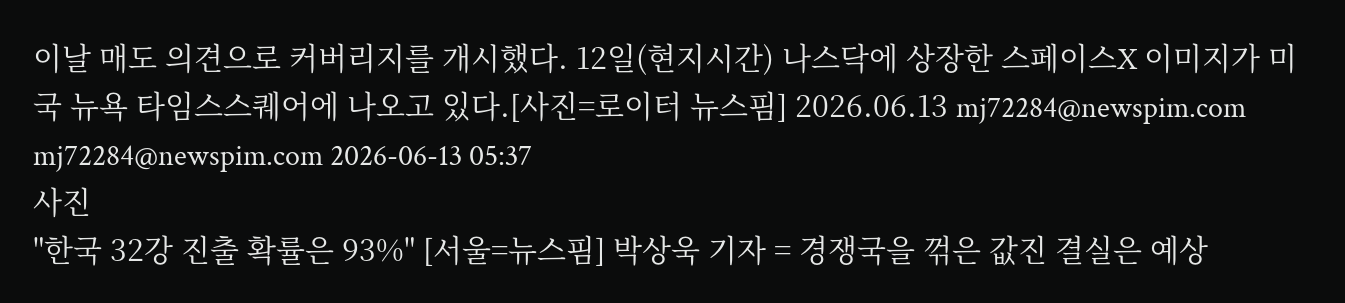이날 매도 의견으로 커버리지를 개시했다. 12일(현지시간) 나스닥에 상장한 스페이스X 이미지가 미국 뉴욕 타임스스퀘어에 나오고 있다.[사진=로이터 뉴스핌] 2026.06.13 mj72284@newspim.com   mj72284@newspim.com 2026-06-13 05:37
사진
"한국 32강 진출 확률은 93%" [서울=뉴스핌] 박상욱 기자 = 경쟁국을 꺾은 값진 결실은 예상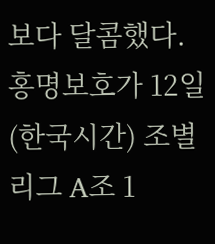보다 달콤했다. 홍명보호가 12일(한국시간) 조별리그 A조 1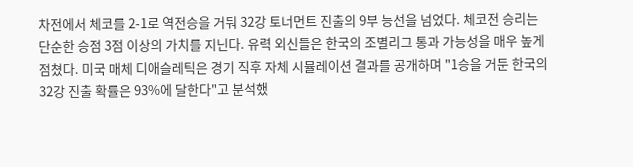차전에서 체코를 2-1로 역전승을 거둬 32강 토너먼트 진출의 9부 능선을 넘었다. 체코전 승리는 단순한 승점 3점 이상의 가치를 지닌다. 유력 외신들은 한국의 조별리그 통과 가능성을 매우 높게 점쳤다. 미국 매체 디애슬레틱은 경기 직후 자체 시뮬레이션 결과를 공개하며 "1승을 거둔 한국의 32강 진출 확률은 93%에 달한다"고 분석했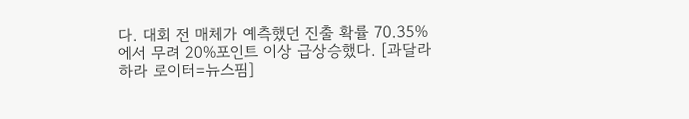다. 대회 전 매체가 예측했던 진출 확률 70.35%에서 무려 20%포인트 이상 급상승했다. [과달라하라 로이터=뉴스핌]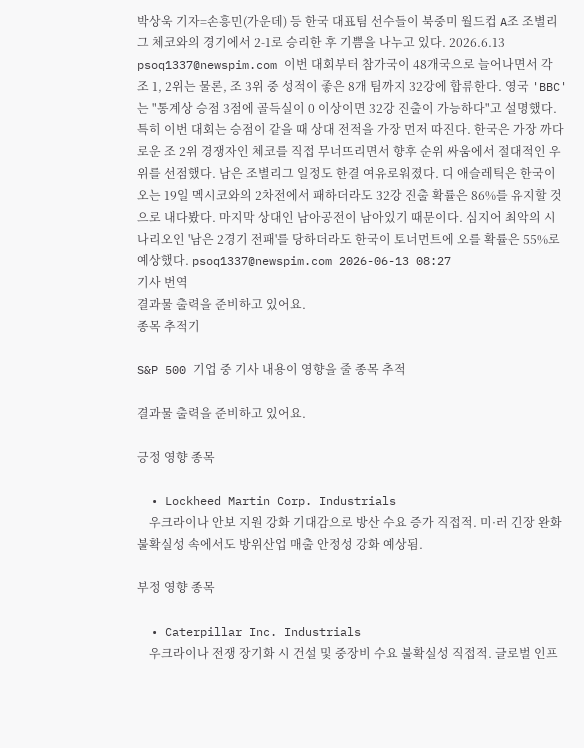박상욱 기자=손흥민(가운데) 등 한국 대표팀 선수들이 북중미 월드컵 A조 조별리그 체코와의 경기에서 2-1로 승리한 후 기쁨을 나누고 있다. 2026.6.13 psoq1337@newspim.com 이번 대회부터 참가국이 48개국으로 늘어나면서 각 조 1, 2위는 물론, 조 3위 중 성적이 좋은 8개 팀까지 32강에 합류한다. 영국 'BBC'는 "통계상 승점 3점에 골득실이 0 이상이면 32강 진출이 가능하다"고 설명했다. 특히 이번 대회는 승점이 같을 때 상대 전적을 가장 먼저 따진다. 한국은 가장 까다로운 조 2위 경쟁자인 체코를 직접 무너뜨리면서 향후 순위 싸움에서 절대적인 우위를 선점했다. 남은 조별리그 일정도 한결 여유로워졌다. 디 애슬레틱은 한국이 오는 19일 멕시코와의 2차전에서 패하더라도 32강 진출 확률은 86%를 유지할 것으로 내다봤다. 마지막 상대인 남아공전이 남아있기 때문이다. 심지어 최악의 시나리오인 '남은 2경기 전패'를 당하더라도 한국이 토너먼트에 오를 확률은 55%로 예상했다. psoq1337@newspim.com 2026-06-13 08:27
기사 번역
결과물 출력을 준비하고 있어요.
종목 추적기

S&P 500 기업 중 기사 내용이 영향을 줄 종목 추적

결과물 출력을 준비하고 있어요.

긍정 영향 종목

  • Lockheed Martin Corp. Industrials
    우크라이나 안보 지원 강화 기대감으로 방산 수요 증가 직접적. 미·러 긴장 완화 불확실성 속에서도 방위산업 매출 안정성 강화 예상됨.

부정 영향 종목

  • Caterpillar Inc. Industrials
    우크라이나 전쟁 장기화 시 건설 및 중장비 수요 불확실성 직접적. 글로벌 인프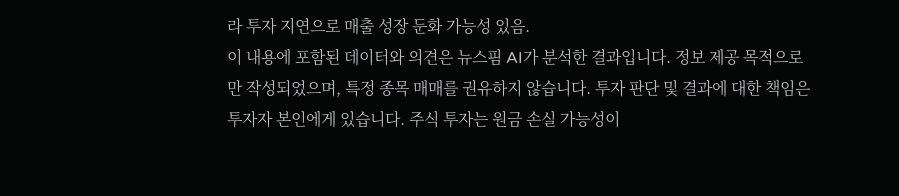라 투자 지연으로 매출 성장 둔화 가능성 있음.
이 내용에 포함된 데이터와 의견은 뉴스핌 AI가 분석한 결과입니다. 정보 제공 목적으로만 작성되었으며, 특정 종목 매매를 권유하지 않습니다. 투자 판단 및 결과에 대한 책임은 투자자 본인에게 있습니다. 주식 투자는 원금 손실 가능성이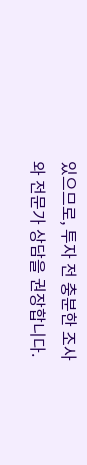있으므로, 투자 전 충분한 조사와 전문가 상담을 권장합니다.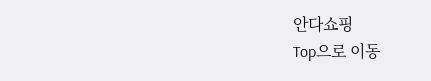안다쇼핑
Top으로 이동